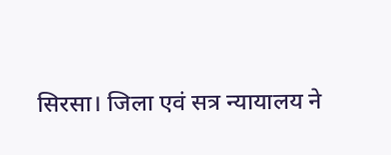सिरसा। जिला एवं सत्र न्यायालय ने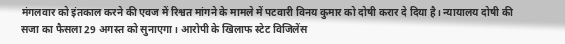मंगलवार को इंतकाल करने की एवज में रिश्वत मांगने के मामले में पटवारी विनय कुमार को दोषी करार दे दिया है। न्यायालय दोषी की सजा का फैसला 29 अगस्त को सुनाएगा। आरोपी के खिलाफ स्टेट विजिलेंस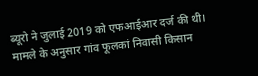ब्यूरो ने जुलाई 2019 को एफआईआर दर्ज की थी।
मामले के अनुसार गांव फूलकां निवासी किसान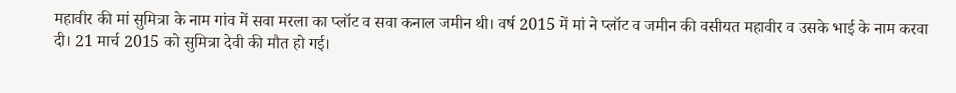महावीर की मां सुमित्रा के नाम गांव में सवा मरला का प्लॉट व सवा कनाल जमीन थी। वर्ष 2015 में मां ने प्लॉट व जमीन की वसीयत महावीर व उसके भाई के नाम करवा दी। 21 मार्च 2015 को सुमित्रा देवी की मौत हो गई।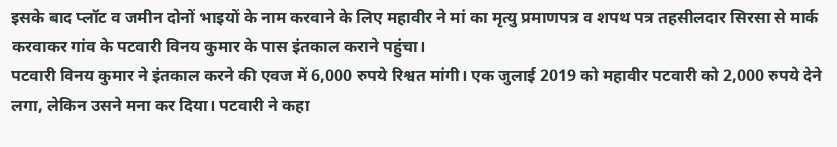इसके बाद प्लॉट व जमीन दोनों भाइयों के नाम करवाने के लिए महावीर ने मां का मृत्यु प्रमाणपत्र व शपथ पत्र तहसीलदार सिरसा से मार्क करवाकर गांव के पटवारी विनय कुमार के पास इंतकाल कराने पहुंचा।
पटवारी विनय कुमार ने इंतकाल करने की एवज में 6,000 रुपये रिश्वत मांगी। एक जुलाई 2019 को महावीर पटवारी को 2,000 रुपये देने लगा, लेकिन उसने मना कर दिया। पटवारी ने कहा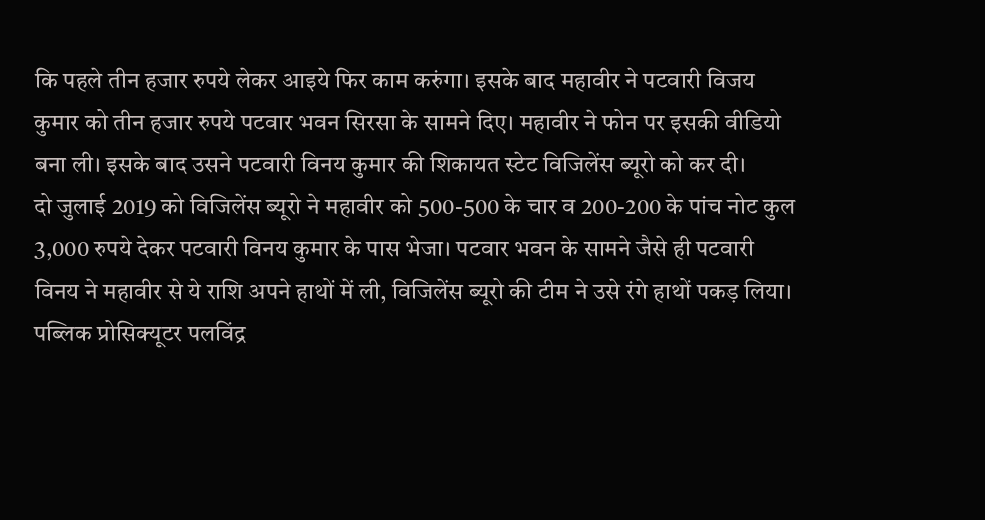कि पहले तीन हजार रुपये लेकर आइये फिर काम करुंगा। इसके बाद महावीर ने पटवारी विजय कुमार को तीन हजार रुपये पटवार भवन सिरसा के सामने दिए। महावीर ने फोन पर इसकी वीडियो बना ली। इसके बाद उसने पटवारी विनय कुमार की शिकायत स्टेट विजिलेंस ब्यूरो को कर दी।
दो जुलाई 2019 को विजिलेंस ब्यूरो ने महावीर को 500-500 के चार व 200-200 के पांच नोट कुल 3,000 रुपये देकर पटवारी विनय कुमार के पास भेजा। पटवार भवन के सामने जैसे ही पटवारी विनय ने महावीर से ये राशि अपने हाथों में ली, विजिलेंस ब्यूरो की टीम ने उसे रंगे हाथों पकड़ लिया। पब्लिक प्रोसिक्यूटर पलविंद्र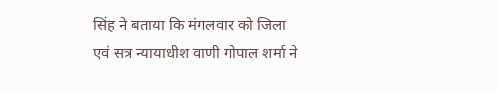सिंह ने बताया कि मंगलवार को जिला एवं सत्र न्यायाधीश वाणी गोपाल शर्मा ने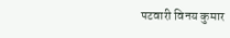पटवारी विनय कुमार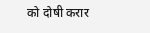को दोषी करार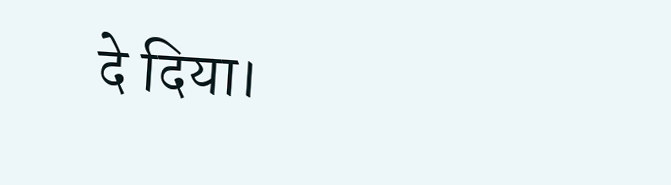दे दिया।